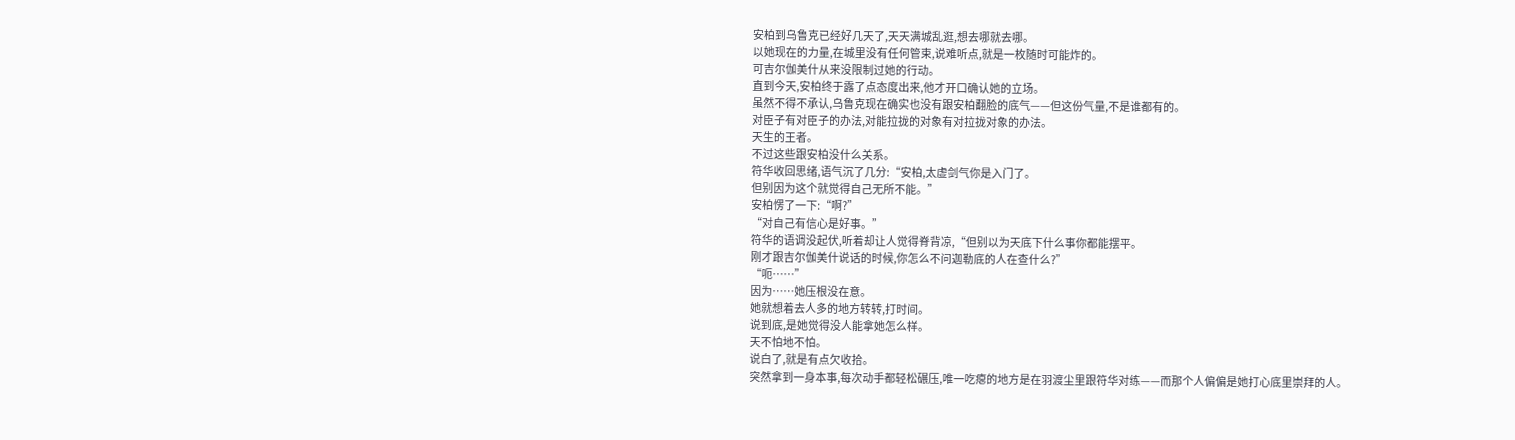安柏到乌鲁克已经好几天了,天天满城乱逛,想去哪就去哪。
以她现在的力量,在城里没有任何管束,说难听点,就是一枚随时可能炸的。
可吉尔伽美什从来没限制过她的行动。
直到今天,安柏终于露了点态度出来,他才开口确认她的立场。
虽然不得不承认,乌鲁克现在确实也没有跟安柏翻脸的底气——但这份气量,不是谁都有的。
对臣子有对臣子的办法,对能拉拢的对象有对拉拢对象的办法。
天生的王者。
不过这些跟安柏没什么关系。
符华收回思绪,语气沉了几分:“安柏,太虚剑气你是入门了。
但别因为这个就觉得自己无所不能。”
安柏愣了一下:“啊?”
“对自己有信心是好事。”
符华的语调没起伏,听着却让人觉得脊背凉,“但别以为天底下什么事你都能摆平。
刚才跟吉尔伽美什说话的时候,你怎么不问迦勒底的人在查什么?”
“呃……”
因为……她压根没在意。
她就想着去人多的地方转转,打时间。
说到底,是她觉得没人能拿她怎么样。
天不怕地不怕。
说白了,就是有点欠收拾。
突然拿到一身本事,每次动手都轻松碾压,唯一吃瘪的地方是在羽渡尘里跟符华对练——而那个人偏偏是她打心底里崇拜的人。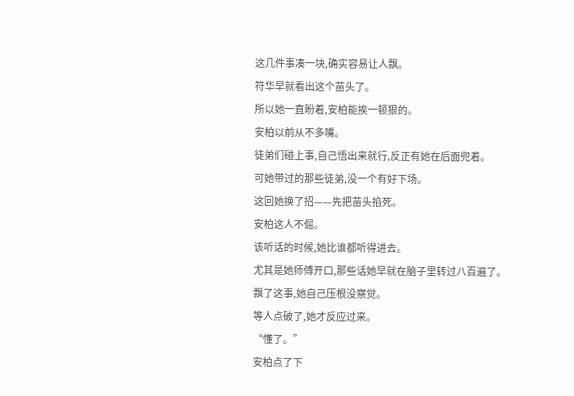这几件事凑一块,确实容易让人飘。
符华早就看出这个苗头了。
所以她一直盼着,安柏能挨一顿狠的。
安柏以前从不多嘴。
徒弟们碰上事,自己悟出来就行,反正有她在后面兜着。
可她带过的那些徒弟,没一个有好下场。
这回她换了招——先把苗头掐死。
安柏这人不倔。
该听话的时候,她比谁都听得进去。
尤其是她师傅开口,那些话她早就在脑子里转过八百遍了。
飘了这事,她自己压根没察觉。
等人点破了,她才反应过来。
“懂了。”
安柏点了下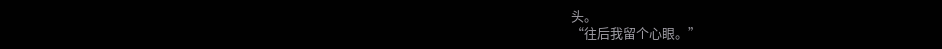头。
“往后我留个心眼。”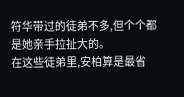符华带过的徒弟不多,但个个都是她亲手拉扯大的。
在这些徒弟里,安柏算是最省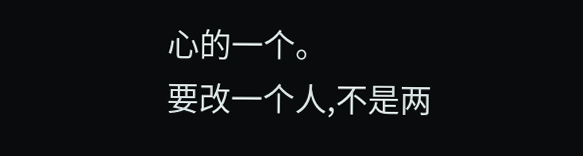心的一个。
要改一个人,不是两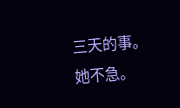三天的事。
她不急。